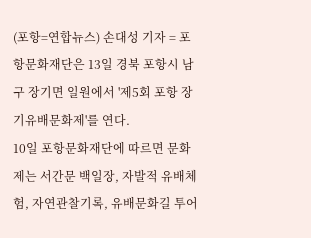(포항=연합뉴스) 손대성 기자 = 포항문화재단은 13일 경북 포항시 남구 장기면 일원에서 '제5회 포항 장기유배문화제'를 연다.
10일 포항문화재단에 따르면 문화제는 서간문 백일장, 자발적 유배체험, 자연관찰기록, 유배문화길 투어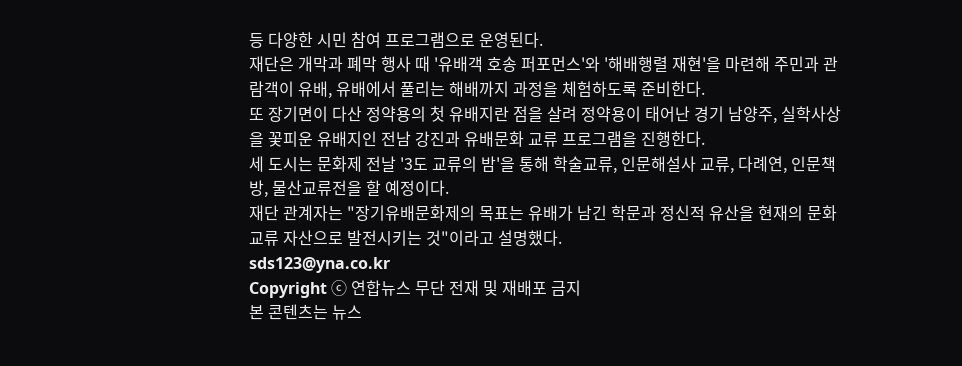등 다양한 시민 참여 프로그램으로 운영된다.
재단은 개막과 폐막 행사 때 '유배객 호송 퍼포먼스'와 '해배행렬 재현'을 마련해 주민과 관람객이 유배, 유배에서 풀리는 해배까지 과정을 체험하도록 준비한다.
또 장기면이 다산 정약용의 첫 유배지란 점을 살려 정약용이 태어난 경기 남양주, 실학사상을 꽃피운 유배지인 전남 강진과 유배문화 교류 프로그램을 진행한다.
세 도시는 문화제 전날 '3도 교류의 밤'을 통해 학술교류, 인문해설사 교류, 다례연, 인문책방, 물산교류전을 할 예정이다.
재단 관계자는 "장기유배문화제의 목표는 유배가 남긴 학문과 정신적 유산을 현재의 문화 교류 자산으로 발전시키는 것"이라고 설명했다.
sds123@yna.co.kr
Copyright ⓒ 연합뉴스 무단 전재 및 재배포 금지
본 콘텐츠는 뉴스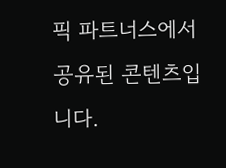픽 파트너스에서 공유된 콘텐츠입니다.